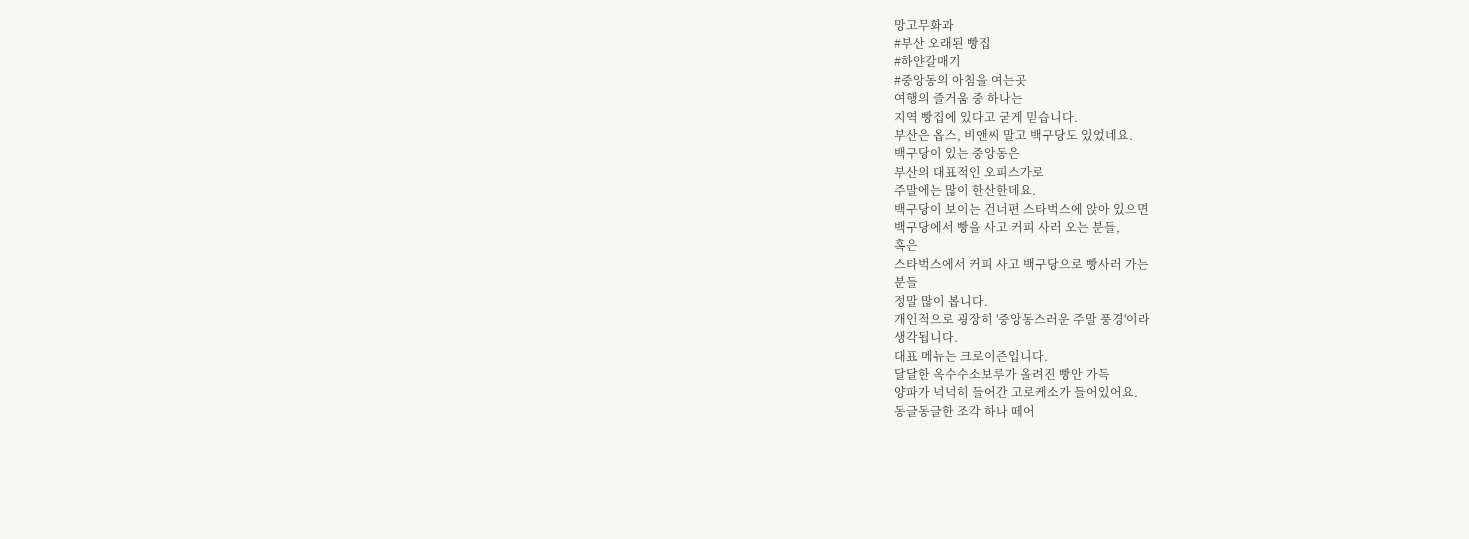망고무화과
#부산 오래된 빵집
#하얀갈매기
#중앙동의 아침을 여는곳
여행의 즐거움 중 하나는
지역 빵집에 있다고 굳게 믿습니다.
부산은 옵스, 비앤씨 말고 백구당도 있었네요.
백구당이 있는 중앙동은
부산의 대표적인 오피스가로
주말에는 많이 한산한데요.
백구당이 보이는 건너편 스타벅스에 앉아 있으면
백구당에서 빵을 사고 커피 사러 오는 분들,
혹은
스타벅스에서 커피 사고 백구당으로 빵사러 가는
분들
정말 많이 봅니다.
개인적으로 굉장히 '중앙동스러운 주말 풍경'이라
생각됩니다.
대표 메뉴는 크로이즌입니다.
달달한 옥수수소보루가 올려진 빵안 가득
양파가 넉넉히 들어간 고로케소가 들어있어요.
동글동글한 조각 하나 떼어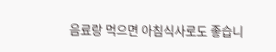음료랑 먹으면 아침식사로도 좋습니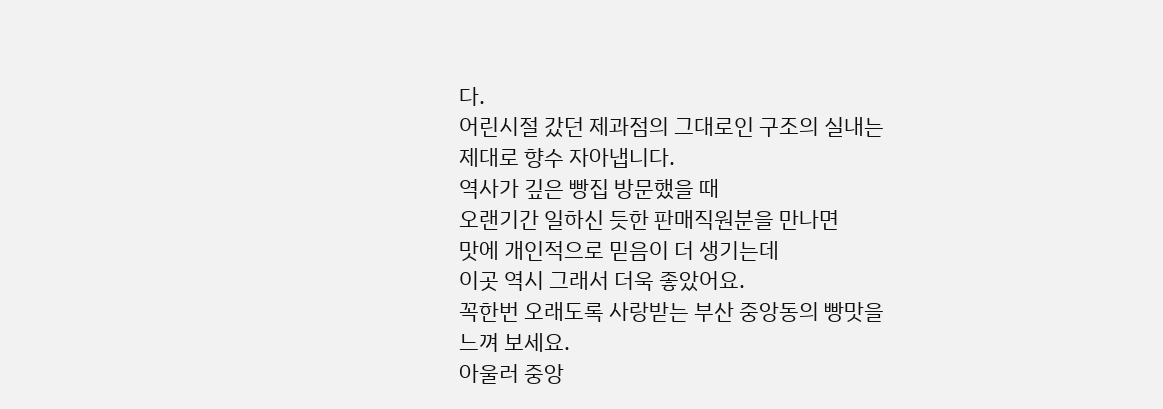다.
어린시절 갔던 제과점의 그대로인 구조의 실내는
제대로 향수 자아냅니다.
역사가 깊은 빵집 방문했을 때
오랜기간 일하신 듯한 판매직원분을 만나면
맛에 개인적으로 믿음이 더 생기는데
이곳 역시 그래서 더욱 좋았어요.
꼭한번 오래도록 사랑받는 부산 중앙동의 빵맛을
느껴 보세요.
아울러 중앙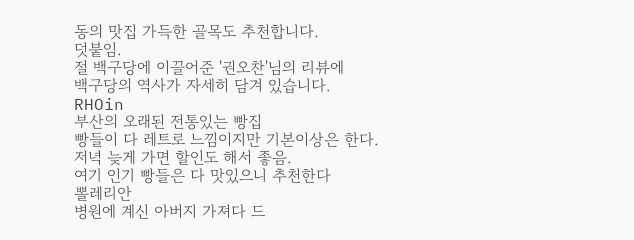동의 맛집 가득한 골목도 추천합니다.
덧붙임.
절 백구당에 이끌어준 '권오찬'님의 리뷰에
백구당의 역사가 자세히 담겨 있습니다.
RHOin
부산의 오래된 전통있는 빵집
빵들이 다 레트로 느낌이지만 기본이상은 한다.
저녁 늦게 가면 할인도 해서 좋음.
여기 인기 빵들은 다 맛있으니 추천한다
뽈레리안
병원에 계신 아버지 가져다 드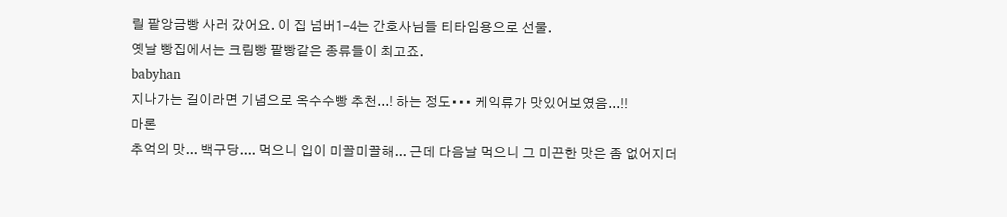릴 팥앙금빵 사러 갔어요. 이 집 넘버1-4는 간호사님들 티타임용으로 선물.
옛날 빵집에서는 크림빵 팥빵같은 종류들이 최고죠.
babyhan
지나가는 길이라면 기념으로 옥수수빵 추천...! 하는 정도••• 케익류가 맛있어보였음...!!
마론
추억의 맛... 백구당.... 먹으니 입이 미끌미끌해... 근데 다음날 먹으니 그 미끈한 맛은 좀 없어지더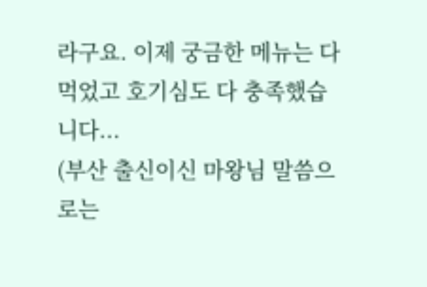라구요. 이제 궁금한 메뉴는 다 먹었고 호기심도 다 충족했습니다...
(부산 출신이신 마왕님 말씀으로는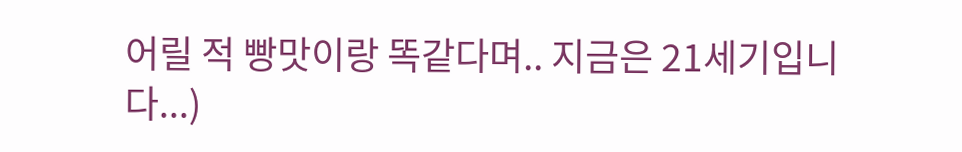어릴 적 빵맛이랑 똑같다며.. 지금은 21세기입니다...)